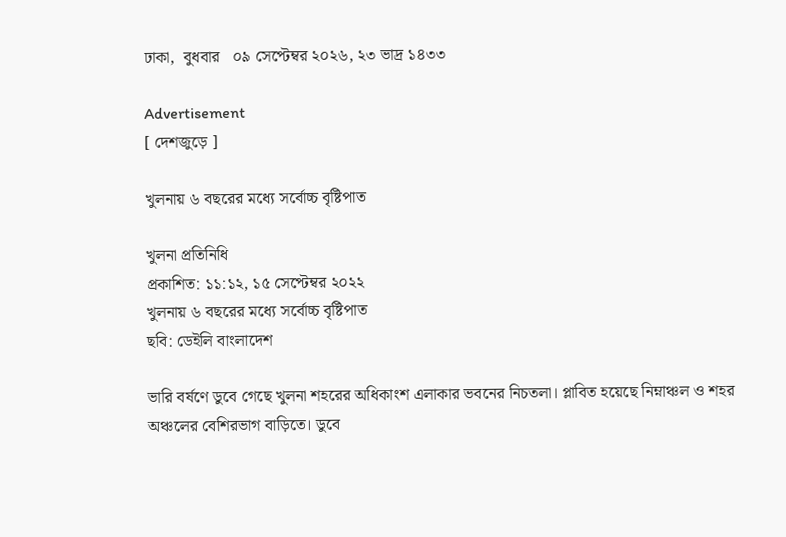ঢাকা,  বুধবার   ০৯ সেপ্টেম্বর ২০২৬, ২৩ ভাদ্র ১৪৩৩

Advertisement
[ দেশজুড়ে ]

খুলনায় ৬ বছরের মধ্যে সর্বোচ্চ বৃষ্টিপাত

খুলনা প্রতিনিধি
প্রকাশিত: ১১:১২, ১৫ সেপ্টেম্বর ২০২২
খুলনায় ৬ বছরের মধ্যে সর্বোচ্চ বৃষ্টিপাত
ছবি: ডেইলি বাংলাদেশ

ভারি বর্ষণে ডুবে গেছে খুলনা শহরের অধিকাংশ এলাকার ভবনের নিচতলা। প্লাবিত হয়েছে নিম্নাঞ্চল ও শহর অঞ্চলের বেশিরভাগ বাড়িতে। ডুবে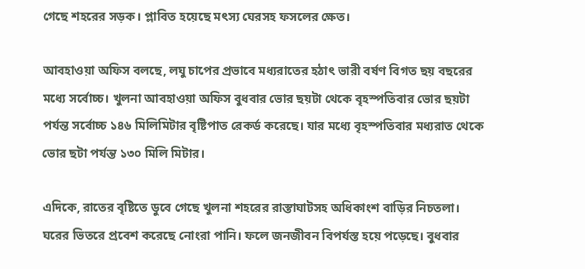গেছে শহরের সড়ক। প্লাবিত হয়েছে মৎস্য ঘেরসহ ফসলের ক্ষেত।

আবহাওয়া অফিস বলছে, লঘু চাপের প্রভাবে মধ্যরাতের হঠাৎ ভারী বর্ষণ বিগত ছয় বছরের মধ্যে সর্বোচ্চ। খুলনা আবহাওয়া অফিস বুধবার ভোর ছয়টা থেকে বৃহস্পতিবার ভোর ছয়টা পর্যন্ত সর্বোচ্চ ১৪৬ মিলিমিটার বৃষ্টিপাত রেকর্ড করেছে। যার মধ্যে বৃহস্পতিবার মধ্যরাত থেকে ভোর ছটা পর্যন্ত ১৩০ মিলি মিটার।

এদিকে, রা‌তের বৃ‌ষ্টি‌তে ডু‌বে গে‌ছে খুলনা শহ‌রের রাস্তাঘাটসহ অ‌ধিকাংশ বা‌ড়ির নিচতলা। ঘরের ভিতরে প্রবেশ ক‌রে‌ছে নোংরা পানি। ফ‌লে জনজীবন বিপর্যস্ত হয়ে পড়ে‌ছে। বুধবার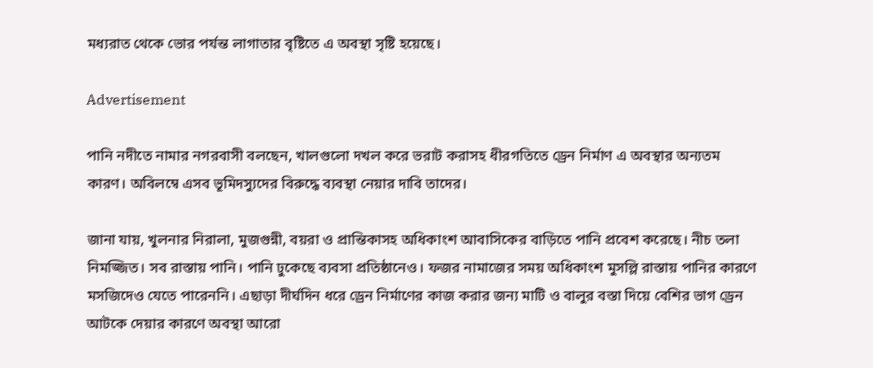মধ্যরাত থেকে ভোর পর্যন্ত লাগাতার বৃষ্টিতে এ অবস্থা সৃষ্টি হয়েছে।

Advertisement

পা‌নি নদী‌তে নামার নগরবাসী বলছেন, খালগু‌লো দখল ক‌রে ভরাট করাসহ ধীরগ‌তিতে ড্রেন নির্মা‌ণ এ অবস্থার অন্যতম কারণ। অ‌বিল‌ম্বে এসব ভূ‌মিদস‌্যু‌দের বিরু‌দ্ধে ব‌্যবস্থা নেয়ার দা‌বি তা‌দের।

জানা যায়, খুলনার নিরালা, মুজগুন্নী, বয়রা ও প্রান্তিকাসহ অ‌ধিকাংশ আবা‌সি‌কের বাড়িতে পানি প্রবেশ করেছে। নীচ তলা নিমজ্জিত। সব রাস্তায় পানি। পা‌নি ঢু‌কে‌ছে ব্যবসা প্রতিষ্ঠা‌নেও। ফজর নামাজের সময় অধিকাংশ মুসল্লি রাস্তায় পানির কারণে মসজিদেও যেতে পারেননি। এছাড়া দীর্ঘদিন ধরে ড্রেন নির্মাণের কাজ করার জন্য মাটি ও বালুর বস্তা দিয়ে বেশির ভাগ ড্রেন আটকে দেয়ার কারণে অবস্থা আরো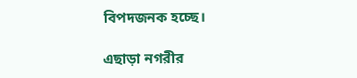বিপদজনক হ‌চ্ছে।

এছাড়া নগরীর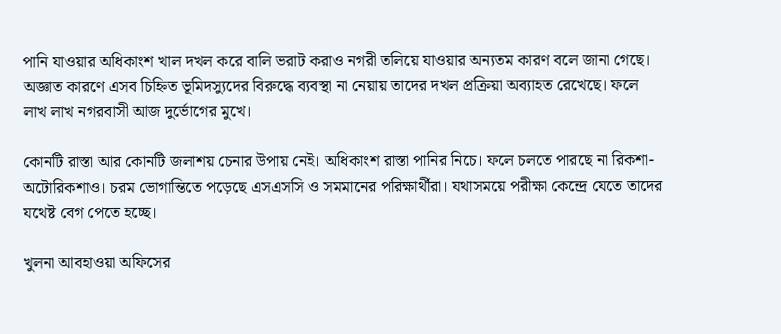পা‌নি যাওয়ার অ‌ধিকাংশ খাল দখল ক‌রে বা‌লি ভরাট করাও নগরী ত‌লি‌য়ে যাওয়ার অন‌্যতম কারণ ব‌লে জানা গেছে। অজ্ঞাত কার‌ণে এসব চি‌হ্নিত ভূ‌মিদস্যুদের বিরু‌দ্ধে ব্যবস্থা না নেয়ায় তা‌দের দখল প্রক্রিয়া অব্যাহত রে‌খে‌ছে। ফ‌লে লাখ লাখ নগরবাসী আজ দু‌র্ভো‌গের মু‌খে।

কোন‌টি রাস্তা আর কোন‌টি জলাশয় চেনার উপায় নেই। অ‌ধিকাংশ রাস্তা পা‌নির নি‌চে। ফ‌লে চল‌তে পার‌ছে না রিকশা-অটোরিকশাও। চরম ভোগা‌ন্তি‌তে প‌ড়ে‌ছে এসএস‌সি ও সমমা‌নের পরিক্ষার্থীরা। যথাসম‌য়ে প‌রীক্ষা কে‌ন্দ্রে যে‌তে তা‌দের য‌থেষ্ট বেগ পে‌তে হ‌চ্ছে।

খুলনা আবহাওয়া অফিসের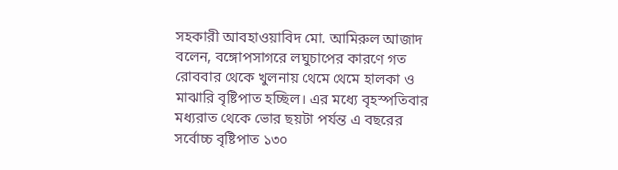সহকারী আবহাওয়াবিদ মো. আমিরুল আজাদ বলেন, বঙ্গোপসাগরে লঘুচাপের কারণে গত রোববার থেকে খুলনায় থেমে থেমে হালকা ও মাঝারি বৃষ্টিপাত হচ্ছিল। এর মধ্যে বৃহস্পতিবার মধ্যরাত থেকে ভোর ছয়টা পর্যন্ত এ বছরের সর্বোচ্চ বৃষ্টিপাত ১৩০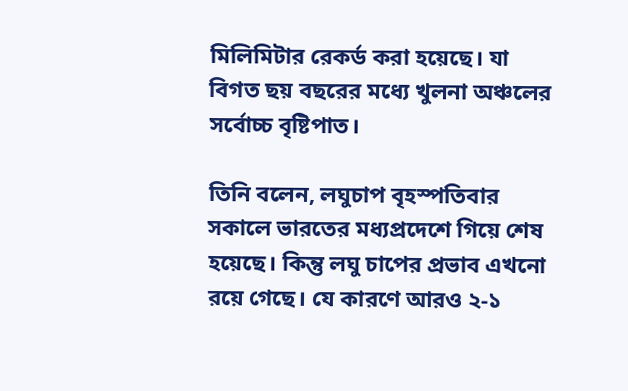মিলিমিটার রেকর্ড করা হয়েছে। যা বিগত ছয় বছরের মধ্যে খুলনা অঞ্চলের সর্বোচ্চ বৃষ্টিপাত।

তিনি বলেন, লঘুচাপ বৃহস্পতিবার সকালে ভারতের মধ্যপ্রদেশে গিয়ে শেষ হয়েছে। কিন্তু লঘু চাপের প্রভাব এখনো রয়ে গেছে। যে কারণে আরও ২-১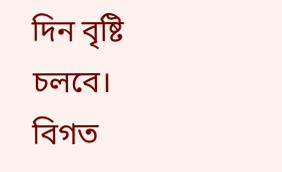দিন বৃষ্টি চলবে। বিগত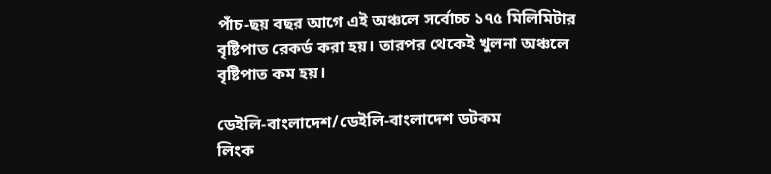পাঁচ-ছয় বছর আগে এই অঞ্চলে সর্বোচ্চ ১৭৫ মিলিমিটার বৃষ্টিপাত রেকর্ড করা হয়। তারপর থেকেই খুলনা অঞ্চলে বৃষ্টিপাত কম হয়।

ডেইলি-বাংলাদেশ/ডেইলি-বাংলাদেশ ডটকম
লিংক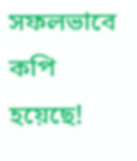সফলভাবে কপি হয়েছে!